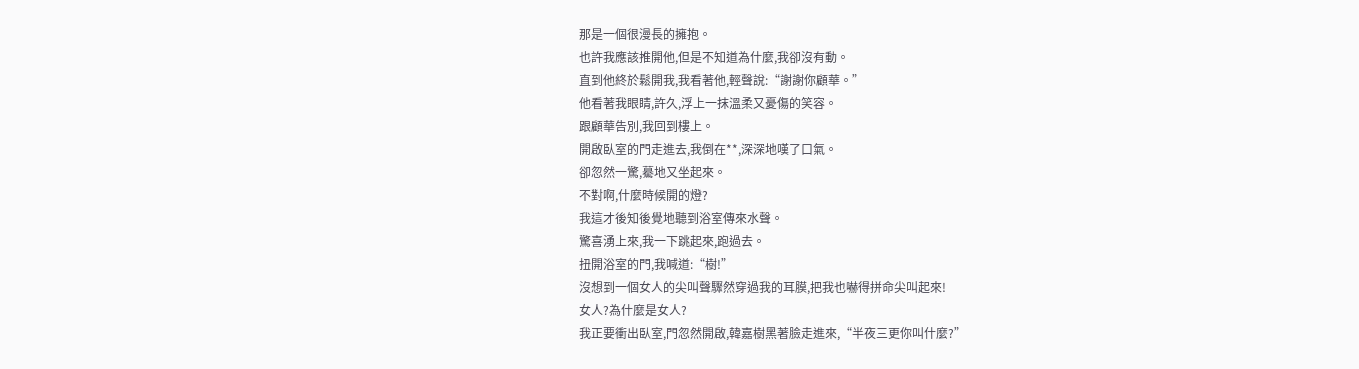那是一個很漫長的擁抱。
也許我應該推開他,但是不知道為什麼,我卻沒有動。
直到他終於鬆開我,我看著他,輕聲說:“謝謝你顧華。”
他看著我眼睛,許久,浮上一抹溫柔又憂傷的笑容。
跟顧華告別,我回到樓上。
開啟臥室的門走進去,我倒在**,深深地嘆了口氣。
卻忽然一驚,驀地又坐起來。
不對啊,什麼時候開的燈?
我這才後知後覺地聽到浴室傳來水聲。
驚喜湧上來,我一下跳起來,跑過去。
扭開浴室的門,我喊道:“樹!”
沒想到一個女人的尖叫聲驟然穿過我的耳膜,把我也嚇得拼命尖叫起來!
女人?為什麼是女人?
我正要衝出臥室,門忽然開啟,韓嘉樹黑著臉走進來,“半夜三更你叫什麼?”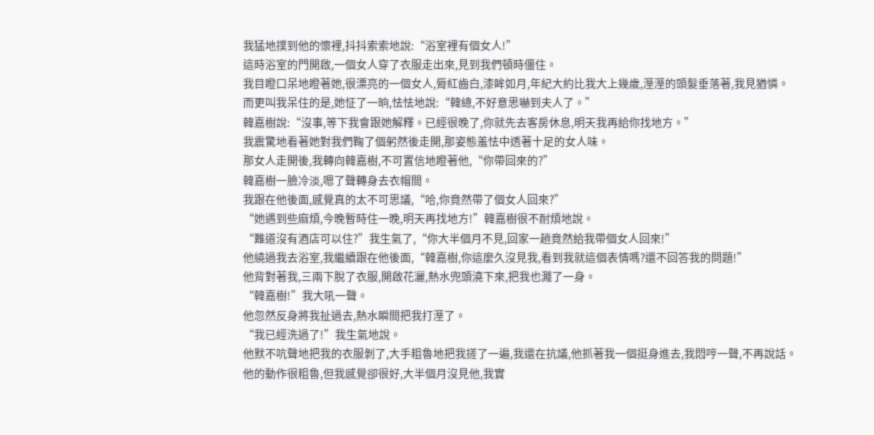我猛地撲到他的懷裡,抖抖索索地說:“浴室裡有個女人!”
這時浴室的門開啟,一個女人穿了衣服走出來,見到我們頓時僵住。
我目瞪口呆地瞪著她,很漂亮的一個女人,脣紅齒白,漆眸如月,年紀大約比我大上幾歲,溼溼的頭髮垂落著,我見猶憐。
而更叫我呆住的是,她怔了一晌,怯怯地說:“韓總,不好意思嚇到夫人了。”
韓嘉樹說:“沒事,等下我會跟她解釋。已經很晚了,你就先去客房休息,明天我再給你找地方。”
我震驚地看著她對我們鞠了個躬然後走開,那姿態羞怯中透著十足的女人味。
那女人走開後,我轉向韓嘉樹,不可置信地瞪著他,“你帶回來的?”
韓嘉樹一臉冷淡,嗯了聲轉身去衣帽間。
我跟在他後面,感覺真的太不可思議,“哈,你竟然帶了個女人回來?”
“她遇到些麻煩,今晚暫時住一晚,明天再找地方!”韓嘉樹很不耐煩地說。
“難道沒有酒店可以住?”我生氣了,“你大半個月不見,回家一趟竟然給我帶個女人回來!”
他繞過我去浴室,我繼續跟在他後面,“韓嘉樹,你這麼久沒見我,看到我就這個表情嗎?還不回答我的問題!”
他背對著我,三兩下脫了衣服,開啟花灑,熱水兜頭澆下來,把我也濺了一身。
“韓嘉樹!”我大吼一聲。
他忽然反身將我扯過去,熱水瞬間把我打溼了。
“我已經洗過了!”我生氣地說。
他默不吭聲地把我的衣服剝了,大手粗魯地把我搓了一遍,我還在抗議,他抓著我一個挺身進去,我悶哼一聲,不再說話。
他的動作很粗魯,但我感覺卻很好,大半個月沒見他,我實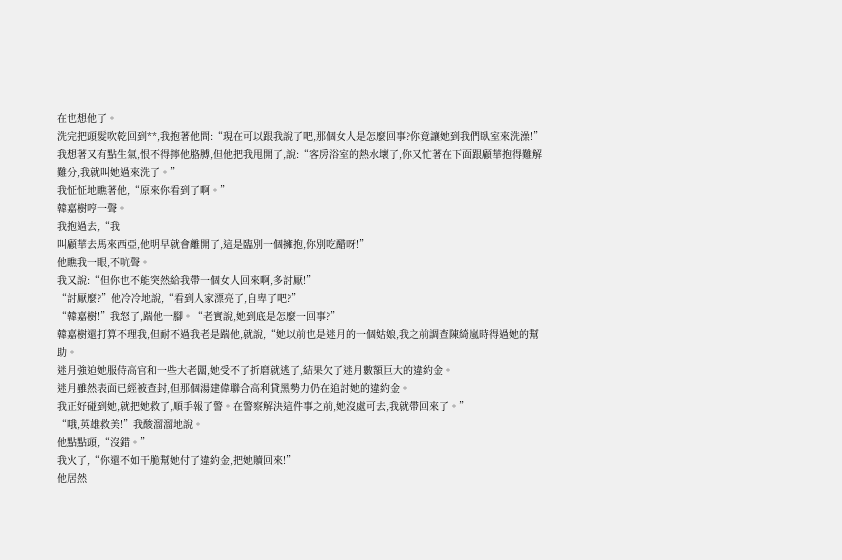在也想他了。
洗完把頭髮吹乾回到**,我抱著他問:“現在可以跟我說了吧,那個女人是怎麼回事?你竟讓她到我們臥室來洗澡!”
我想著又有點生氣,恨不得擰他胳膊,但他把我甩開了,說:“客房浴室的熱水壞了,你又忙著在下面跟顧華抱得難解難分,我就叫她過來洗了。”
我怔怔地瞧著他,“原來你看到了啊。”
韓嘉樹哼一聲。
我抱過去,“我
叫顧華去馬來西亞,他明早就會離開了,這是臨別一個擁抱,你別吃醋呀!”
他瞧我一眼,不吭聲。
我又說:“但你也不能突然給我帶一個女人回來啊,多討厭!”
“討厭麼?”他冷冷地說,“看到人家漂亮了,自卑了吧?”
“韓嘉樹!”我怒了,踹他一腳。“老實說,她到底是怎麼一回事?”
韓嘉樹還打算不理我,但耐不過我老是踹他,就說,“她以前也是迷月的一個姑娘,我之前調查陳綺嵐時得過她的幫助。
迷月強迫她服侍高官和一些大老闆,她受不了折磨就逃了,結果欠了迷月數額巨大的違約金。
迷月雖然表面已經被查封,但那個湯建偉聯合高利貸黑勢力仍在追討她的違約金。
我正好碰到她,就把她救了,順手報了警。在警察解決這件事之前,她沒處可去,我就帶回來了。”
“哦,英雄救美!”我酸溜溜地說。
他點點頭,“沒錯。”
我火了,“你還不如干脆幫她付了違約金,把她贖回來!”
他居然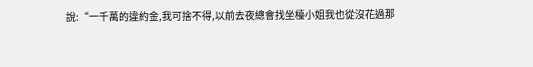說:“一千萬的違約金,我可捨不得,以前去夜總會找坐檯小姐我也從沒花過那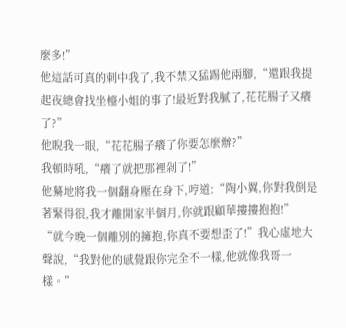麼多!”
他這話可真的刺中我了,我不禁又猛踢他兩腳,“還跟我提起夜總會找坐檯小姐的事了!最近對我膩了,花花腸子又癢了?”
他睨我一眼,“花花腸子癢了你要怎麼辦?”
我頓時吼,“癢了就把那裡剁了!”
他驀地將我一個翻身壓在身下,哼道:“陶小翼,你對我倒是著緊得很,我才離開家半個月,你就跟顧華摟摟抱抱!”
“就今晚一個離別的擁抱,你真不要想歪了!”我心虛地大聲說,“我對他的感覺跟你完全不一樣,他就像我哥一樣。”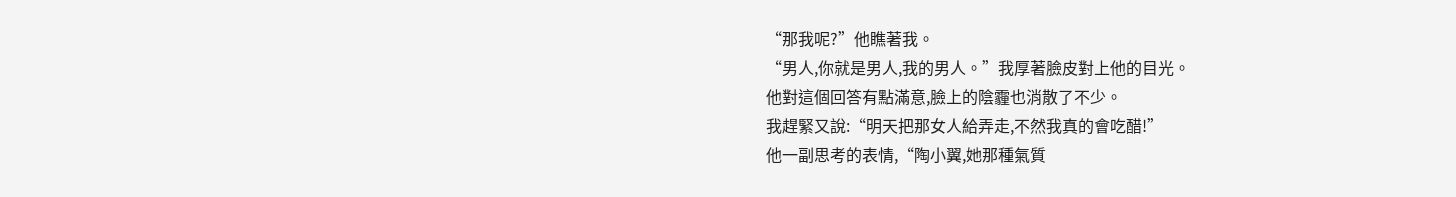“那我呢?”他瞧著我。
“男人,你就是男人,我的男人。”我厚著臉皮對上他的目光。
他對這個回答有點滿意,臉上的陰霾也消散了不少。
我趕緊又說:“明天把那女人給弄走,不然我真的會吃醋!”
他一副思考的表情,“陶小翼,她那種氣質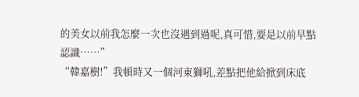的美女以前我怎麼一次也沒遇到過呢,真可惜,要是以前早點認識……”
“韓嘉樹!”我頓時又一個河東獅吼,差點把他給掀到床底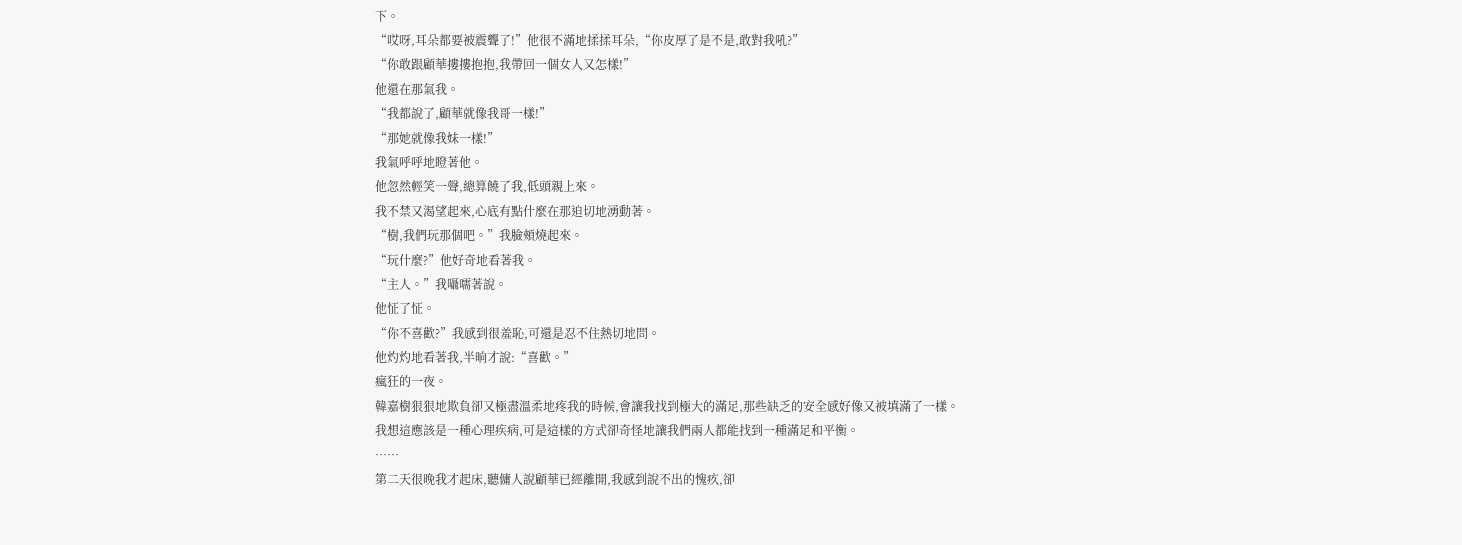下。
“哎呀,耳朵都要被震聾了!”他很不滿地揉揉耳朵,“你皮厚了是不是,敢對我吼?”
“你敢跟顧華摟摟抱抱,我帶回一個女人又怎樣!”
他還在那氣我。
“我都說了,顧華就像我哥一樣!”
“那她就像我妹一樣!”
我氣呼呼地瞪著他。
他忽然輕笑一聲,總算饒了我,低頭親上來。
我不禁又渴望起來,心底有點什麼在那迫切地湧動著。
“樹,我們玩那個吧。”我臉頰燒起來。
“玩什麼?”他好奇地看著我。
“主人。”我囁嚅著說。
他怔了怔。
“你不喜歡?”我感到很羞恥,可還是忍不住熱切地問。
他灼灼地看著我,半晌才說:“喜歡。”
瘋狂的一夜。
韓嘉樹狠狠地欺負卻又極盡溫柔地疼我的時候,會讓我找到極大的滿足,那些缺乏的安全感好像又被填滿了一樣。
我想這應該是一種心理疾病,可是這樣的方式卻奇怪地讓我們兩人都能找到一種滿足和平衡。
……
第二天很晚我才起床,聽傭人說顧華已經離開,我感到說不出的愧疚,卻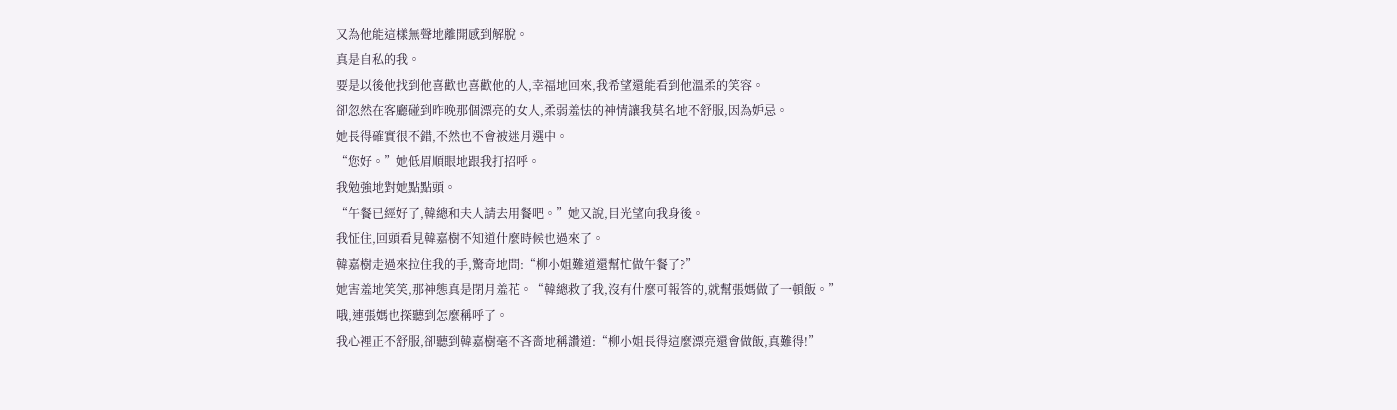又為他能這樣無聲地離開感到解脫。
真是自私的我。
要是以後他找到他喜歡也喜歡他的人,幸福地回來,我希望還能看到他溫柔的笑容。
卻忽然在客廳碰到昨晚那個漂亮的女人,柔弱羞怯的神情讓我莫名地不舒服,因為妒忌。
她長得確實很不錯,不然也不會被迷月選中。
“您好。”她低眉順眼地跟我打招呼。
我勉強地對她點點頭。
“午餐已經好了,韓總和夫人請去用餐吧。”她又說,目光望向我身後。
我怔住,回頭看見韓嘉樹不知道什麼時候也過來了。
韓嘉樹走過來拉住我的手,驚奇地問:“柳小姐難道還幫忙做午餐了?”
她害羞地笑笑,那神態真是閉月羞花。“韓總救了我,沒有什麼可報答的,就幫張媽做了一頓飯。”
哦,連張媽也探聽到怎麼稱呼了。
我心裡正不舒服,卻聽到韓嘉樹毫不吝嗇地稱讚道:“柳小姐長得這麼漂亮還會做飯,真難得!”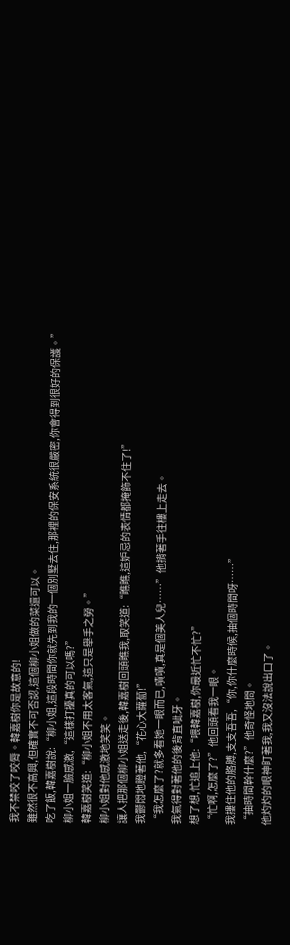我不禁咬了咬脣。韓嘉樹你是故意的!
雖然很不高興,但確實不可否認,這個柳小姐做的菜還可以。
吃了飯,韓嘉樹說:“柳小姐,這段時間你就先到我的一個別墅去住,那裡的保安系統很嚴密,你會得到很好的保護。”
柳小姐一臉感激,“這樣打擾真的可以嗎?”
韓嘉樹笑道:“柳小姐不用太客氣,這只是舉手之勞。”
柳小姐對他感激地笑笑。
讓人把那個柳小姐送走後,韓嘉樹回頭瞧我,取笑道:“瞧瞧,這妒忌的表情都掩飾不住了!”
我鬱悶地瞪著他,“花心大蘿蔔!”
“我怎麼了?就多看她一眼而已,嘖嘖,真是個美人兒……”他揹著手往樓上走去。
我氣得對著他的後背直呲牙。
想了想,忙追上他:“喂韓嘉樹,你最近忙不忙?”
“忙啊,怎麼了?”他回頭看我一眼。
我摟住他的胳膊,支支吾吾,“你,你什麼時候,抽個時間呀……”
“抽時間幹什麼?”他奇怪地問。
他灼灼的眼神盯著我,我又沒法說出口了。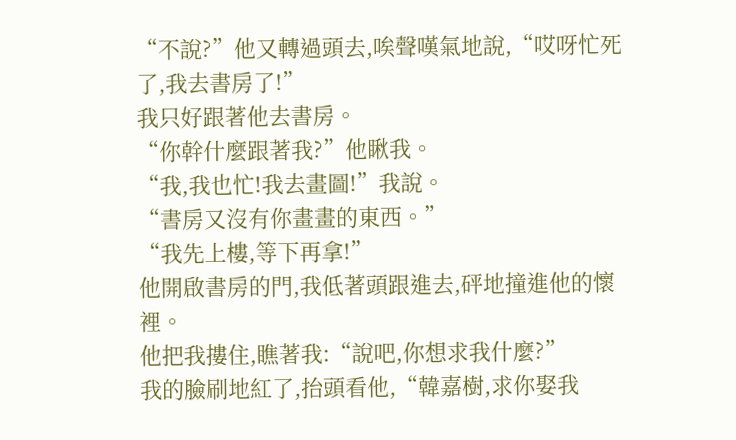“不說?”他又轉過頭去,唉聲嘆氣地說,“哎呀忙死了,我去書房了!”
我只好跟著他去書房。
“你幹什麼跟著我?”他瞅我。
“我,我也忙!我去畫圖!”我說。
“書房又沒有你畫畫的東西。”
“我先上樓,等下再拿!”
他開啟書房的門,我低著頭跟進去,砰地撞進他的懷裡。
他把我摟住,瞧著我:“說吧,你想求我什麼?”
我的臉刷地紅了,抬頭看他,“韓嘉樹,求你娶我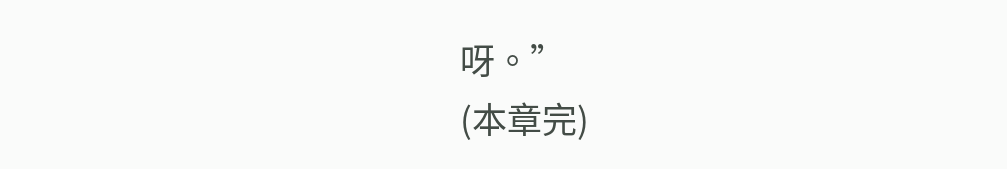呀。”
(本章完)